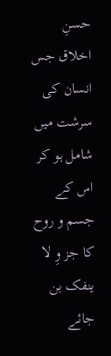حسنِ اخلاق جس انسان کی سرشت میں شامل ہو کر اس کے جسم و روح کا جز وِ لا ینفک بن جائے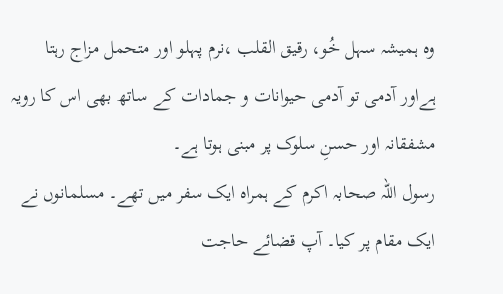وہ ہمیشہ سہل خُو، رقیق القلب ،نرم پہلو اور متحمل مزاج رہتا ہےاور آدمی تو آدمی حیوانات و جمادات کے ساتھ بھی اس کا رویہ مشفقانہ اور حسنِ سلوک پر مبنی ہوتا ہے۔
رسول اللہ صحابہ اکرم کے ہمراہ ایک سفر میں تھے۔ مسلمانوں نے ایک مقام پر کیا۔ آپ قضائے حاجت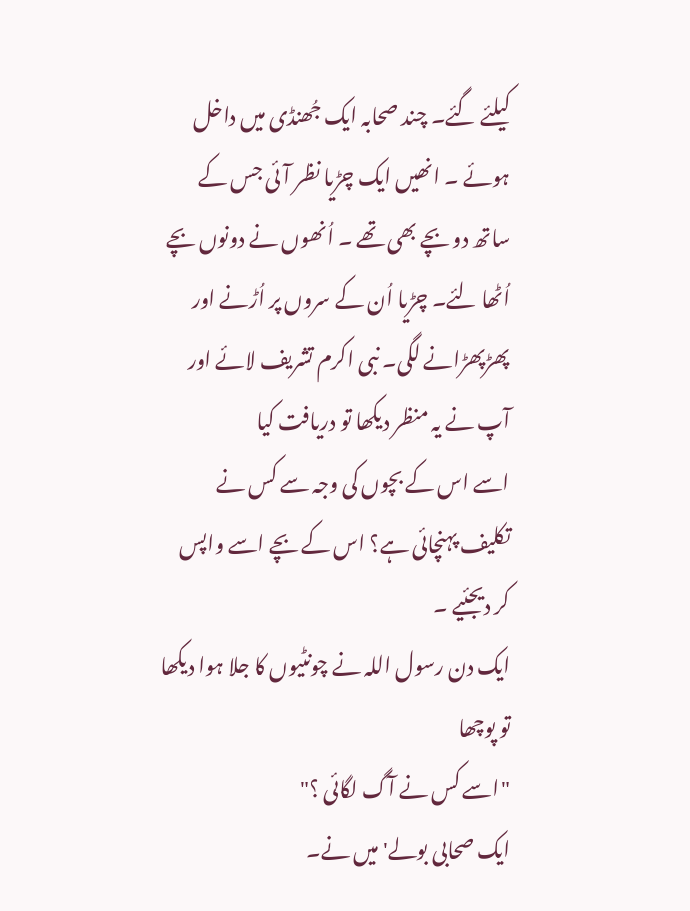کیلئے گئے۔ چند صحابہ ایک جُھنڈی میں داخل ہوئے ۔ انھیں ایک چڑیا نظر آئی جس کے ساتھ دو بچے بھی تھے ۔ اُنھوں نے دونوں بچے اُٹھا لئے۔ چڑیا اُن کے سروں پر اُڑنے اور پھڑپھڑانے لگی۔ نبی اکرم تشریف لائے اور آپ نے یہ منظر دیکھا تو دریافت کیا
اسے اس کے بچوں کی وجہ سے کس نے تکلیف پہنچائی ہے؟ اس کے بچے اسے واپس کر دیجئیے ۔
ایک دن رسول اللہ نے چونٹیوں کا جلا ہوا دیکھا تو پوچھا
"اسے کس نے آگ لگائی ؟"
ایک صحابی بولے' میں نے۔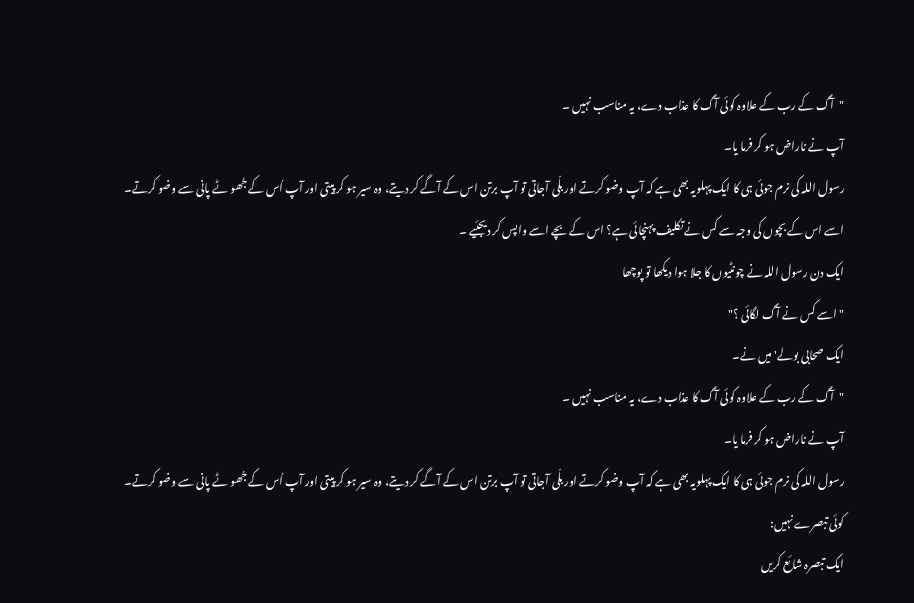"آگ کے رب کے علاوہ کوئی آگ کا عذاب دے، یہ مناسب نہیں ۔
آپ نے ناراض ہو کر فرما یا۔
رسول اللہ کی نرم جوئی ہی کا ایک پہلویہ بھی ہے کہ آپ وضو کرتے اور بلّی آجاتی تو آپ برتن اس کے آگے کر دیتے، وہ سیر ہو کر پیتی اور آپ اُس کے جُھو ٹے پانی سے وضو کرتے۔
اسے اس کے بچوں کی وجہ سے کس نے تکلیف پہنچائی ہے؟ اس کے بچے اسے واپس کر دیجئیے ۔
ایک دن رسول اللہ نے چونٹیوں کا جلا ہوا دیکھا تو پوچھا
"اسے کس نے آگ لگائی ؟"
ایک صحابی بولے' میں نے۔
"آگ کے رب کے علاوہ کوئی آگ کا عذاب دے، یہ مناسب نہیں ۔
آپ نے ناراض ہو کر فرما یا۔
رسول اللہ کی نرم جوئی ہی کا ایک پہلویہ بھی ہے کہ آپ وضو کرتے اور بلّی آجاتی تو آپ برتن اس کے آگے کر دیتے، وہ سیر ہو کر پیتی اور آپ اُس کے جُھو ٹے پانی سے وضو کرتے۔
کوئی تبصرے نہیں:
ایک تبصرہ شائع کریں